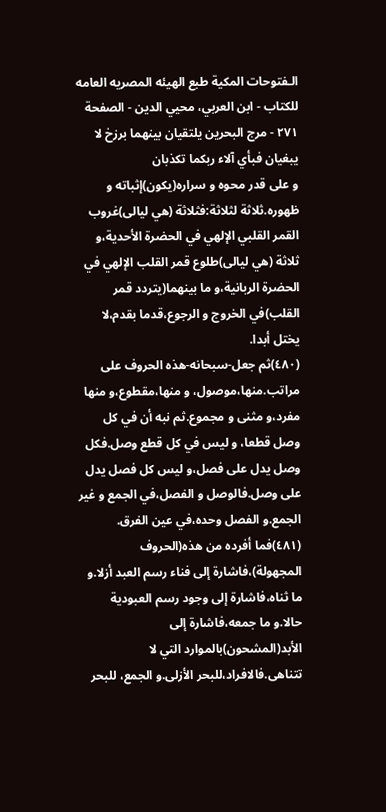الـفتوحات المکية طبع الهيئه المصريه العامه للکتاب - ابن العربي، محيي الدين - الصفحة ٢٧١ - مرج البحرين يلتقيان بينهما برزخ لا يبغيان فبأي آلاء ربكما تكذبان
و على قدر محوه و سراره(يكون)إثباته و ظهوره.ثلاثة لثلاثة:فثلاثة (هي ليالى)غروب القمر القلبي الإلهي في الحضرة الأحدية،و ثلاثة (هي ليالى)طلوع قمر القلب الإلهي في الحضرة الربانية،و ما بينهما(يتردد قمر القلب)في الخروج و الرجوع،قدما بقدم،لا يختل أبدا.
(٤٨٠)ثم جعل-سبحانه-هذه الحروف على مراتب.منها،موصول، و منها،مقطوع،و منها مفرد،و مثنى و مجموع.ثم نبه أن في كل وصل قطعا، و ليس في كل قطع وصل.فكل وصل يدل على فصل،و ليس كل فصل يدل على وصل.فالوصل و الفصل،في الجمع و غير الجمع.و الفصل وحده،في عين الفرق.
(٤٨١)فما أفرده من هذه(الحروف المجهولة)،فاشارة إلى فناء رسم العبد أزلا.و ما ثناه،فاشارة إلى وجود رسم العبودية حالا.و ما جمعه،فاشارة إلى الأبد(المشحون)بالموارد التي لا تتناهى.فالافراد،للبحر الأزلى.و الجمع، للبحر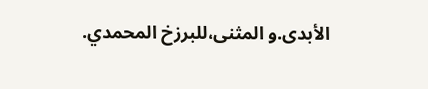الأبدى.و المثنى،للبرزخ المحمدي.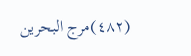(٤٨٢)مرج البحرين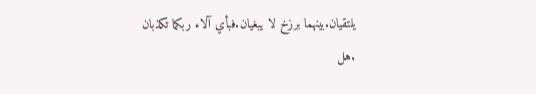يلتقيان.بينهما برزخ لا يبغيان.فبأي آلاء ربكما تكذبان
.هل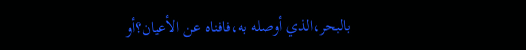بالبحر،الذي أوصله به،فافناه عن الأعيان؟أو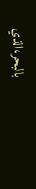بالبحر،الذي